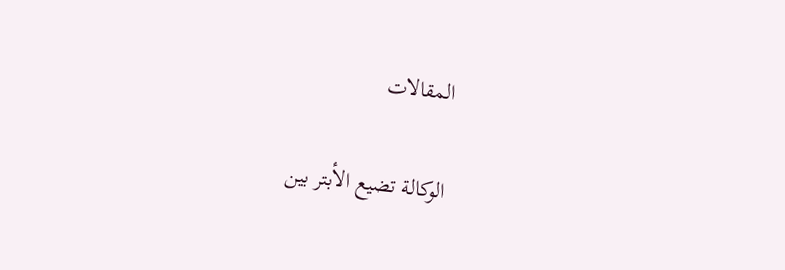المقالات

الوكالة تضيع الأبتر بين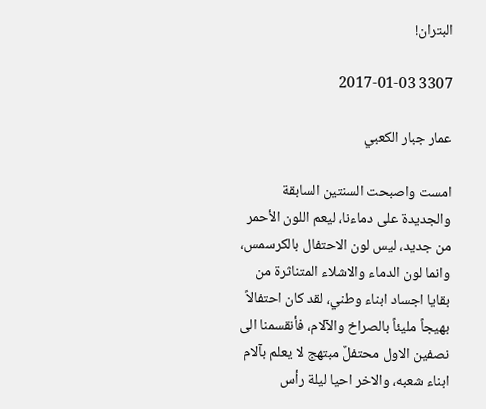البتران!

3307 2017-01-03

عمار جبار الكعبي

امست واصبحت السنتين السابقة والجديدة على دماءنا، ليعم اللون الأحمر من جديد، ليس لون الاحتفال بالكرسمس، وانما لون الدماء والاشلاء المتناثرة من بقايا اجساد ابناء وطني، لقد كان احتفالاً بهيجاً مليئاً بالصراخ والآلام، فأنقسمنا الى نصفين الاول محتفلٌ مبتهج لا يعلم بآلام ابناء شعبه، والاخر احيا ليلة رأس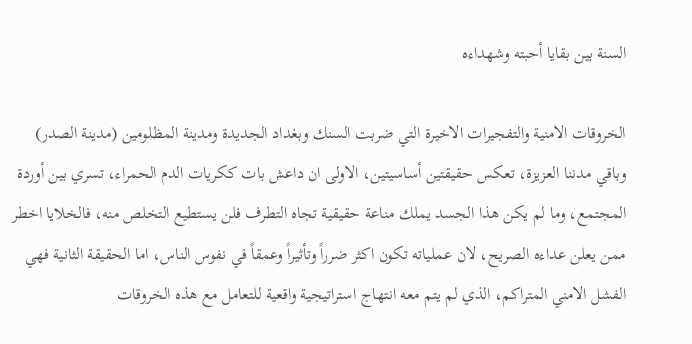السنة بين بقايا أحبته وشهداءه

الخروقات الامنية والتفجيرات الاخيرة التي ضربت السنك وبغداد الجديدة ومدينة المظلومين (مدينة الصدر) وباقي مدننا العزيزة، تعكس حقيقتين أساسيتين، الاولى ان داعش بات ككريات الدم الحمراء، تسري بين أوردة المجتمع، وما لم يكن هذا الجسد يملك مناعة حقيقية تجاه التطرف فلن يستطيع التخلص منه، فالخلايا اخطر ممن يعلن عداءه الصريح، لان عملياته تكون اكثر ضرراً وتأثيراً وعمقاً في نفوس الناس، اما الحقيقة الثانية فهي الفشل الامني المتراكم، الذي لم يتم معه انتهاج استراتيجية واقعية للتعامل مع هذه الخروقات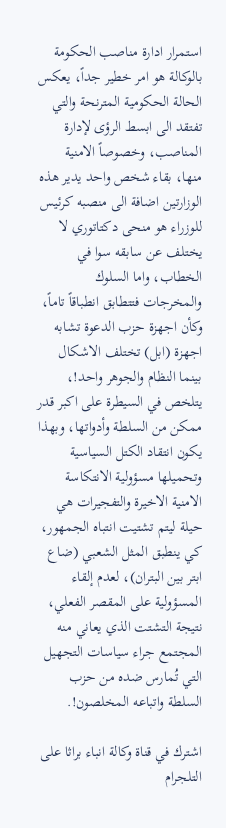استمرار ادارة مناصب الحكومة بالوكالة هو امر خطير جداً، يعكس الحالة الحكومية المترنحة والتي تفتقد الى ابسط الرؤى لإدارة المناصب، وخصوصاً الامنية منها، بقاء شخص واحد يدير هذه الوزارتين اضافة الى منصبه كرئيس للوزراء هو منحى دكتاتوري لا يختلف عن سابقه سوا في الخطاب، واما السلوك والمخرجات فتتطابق انطباقاً تاماً، وكأن اجهزة حزب الدعوة تشابه اجهزة (ابل) تختلف الاشكال بينما النظام والجوهر واحد!، يتلخص في السيطرة على اكبر قدر ممكن من السلطة وأدواتها، وبهذا يكون انتقاد الكتل السياسية وتحميلها مسؤولية الانتكاسة الامنية الاخيرة والتفجيرات هي حيلة ليتم تشتيت انتباه الجمهور، كي ينطبق المثل الشعبي (ضاع ابتر بين البتران)، لعدم إلقاء المسؤولية على المقصر الفعلي، نتيجة التشتت الذي يعاني منه المجتمع جراء سياسات التجهيل التي تُمارس ضده من حزب السلطة واتباعه المخلصون!.

اشترك في قناة وكالة انباء براثا على التلجرام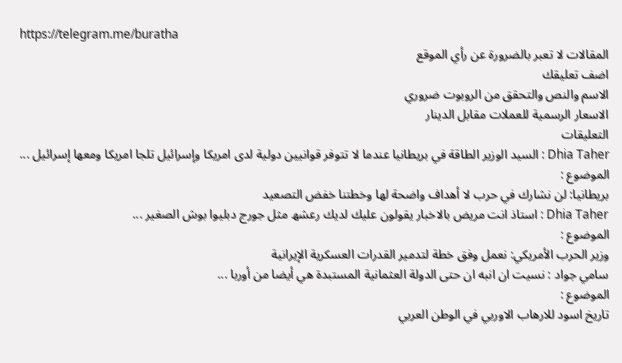https://telegram.me/buratha
المقالات لا تعبر بالضرورة عن رأي الموقع
اضف تعليقك
الاسم والنص والتحقق من الروبوت ضروري
الاسعار الرسمية للعملات مقابل الدينار
التعليقات
Dhia Taher : السيد الوزير الطاقة في بريطانيا عندما لا تتوفر قوانيين دولية لدى امريكا وإسرائيل تلجا امريكا ومعھا إسرائيل ...
الموضوع :
بريطانيا: لن نشارك في حرب لا أهداف واضحة لها وخطتنا خفض التصعيد
Dhia Taher : استاذ انت مريض بالاخبار يقولون عليك لديك رعشھ مثل جورج دبليوا بوش الصغير ...
الموضوع :
وزير الحرب الأمريكي: نعمل وفق خطة لتدمير القدرات العسكرية الإيرانية
سامي جواد : نسيت ان انبه ان حتى الدولة العثمانية المستبدة هي أيضا من أوربا ...
الموضوع :
تاريخ اسود للارهاب الاوربي في الوطن العربي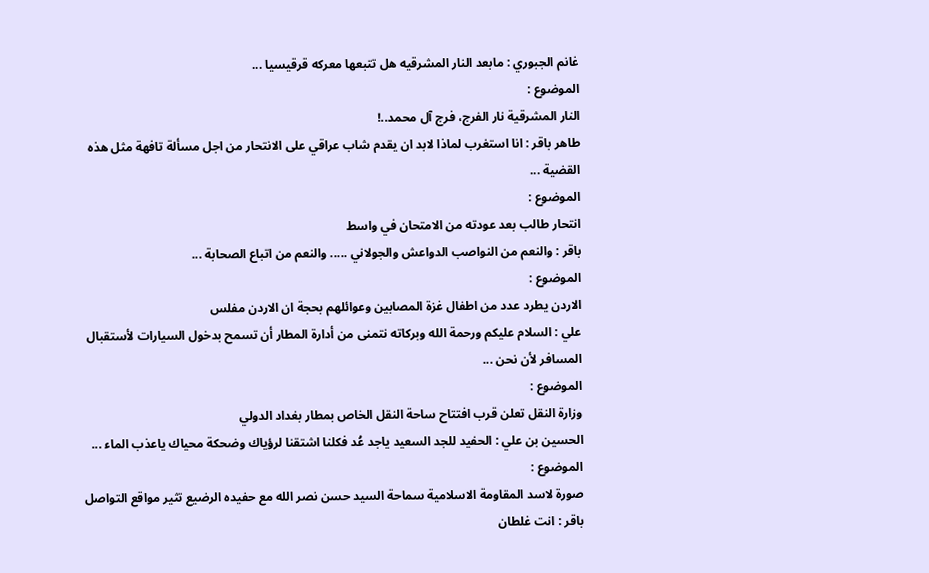غانم الجبوري : مابعد النار المشرقيه هل تتبعها معركه قرقيسيا ...
الموضوع :
النار المشرقية نار الفرج، فرج آل محمد..!
طاهر باقر : انا استغرب لماذا لابد ان يقدم شاب عراقي على الانتحار من اجل مسألة تافهة مثل هذه القضية ...
الموضوع :
انتحار طالب بعد عودته من الامتحان في واسط
باقر : والنعم من النواصب الدواعش والجولاني ..... والنعم من اتباع الصحابة ...
الموضوع :
الاردن يطرد عدد من اطفال غزة المصابين وعوائلهم بحجة ان الاردن مفلس
علي : السلام عليكم ورحمة الله وبركاته نتمنى من أدارة المطار أن تسمح بدخول السيارات لأستقبال المسافر لأن نحن ...
الموضوع :
وزارة النقل تعلن قرب افتتاح ساحة النقل الخاص بمطار بغداد الدولي
الحسين بن علي : الحفيد للجد السعيد ياجد عُد فكلنا اشتقنا لرؤياك وضحكة محياك ياعذب الماء ...
الموضوع :
صورة لاسد المقاومة الاسلامية سماحة السيد حسن نصر الله مع حفيده الرضيع تثير مواقع التواصل
باقر : انت غلطان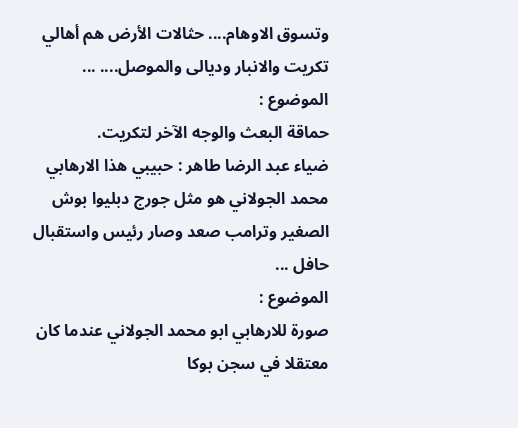وتسوق الاوهام.... حثالات الأرض هم أهالي تكريت والانبار وديالى والموصل.... ...
الموضوع :
حماقة البعث والوجه الآخر لتكريت.
ضياء عبد الرضا طاهر : حبيبي ھذا الارھابي محمد الجولاني ھو مثل جورج دبليوا بوش الصغير وترامب صعد وصار رئيس واستقبال حافل ...
الموضوع :
صورة للارهابي ابو محمد الجولاني عندما كان معتقلا في سجن بوكا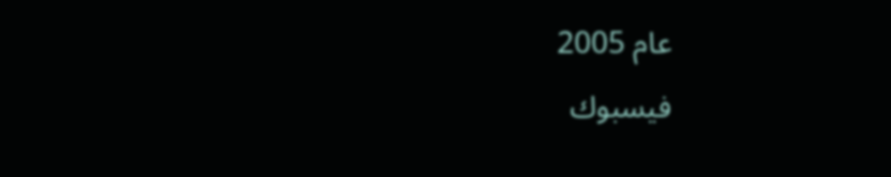عام 2005
فيسبوك